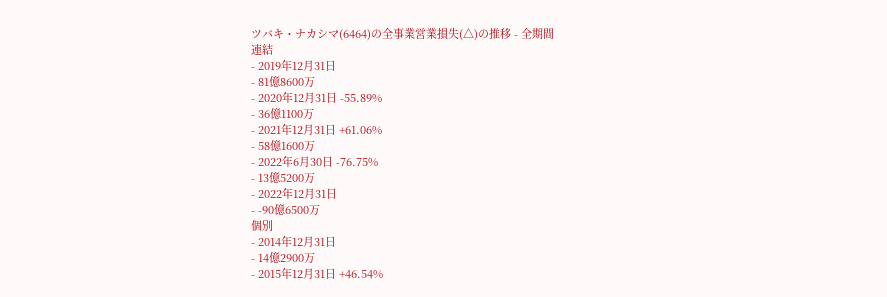ツバキ・ナカシマ(6464)の全事業営業損失(△)の推移 - 全期間
連結
- 2019年12月31日
- 81億8600万
- 2020年12月31日 -55.89%
- 36億1100万
- 2021年12月31日 +61.06%
- 58億1600万
- 2022年6月30日 -76.75%
- 13億5200万
- 2022年12月31日
- -90億6500万
個別
- 2014年12月31日
- 14億2900万
- 2015年12月31日 +46.54%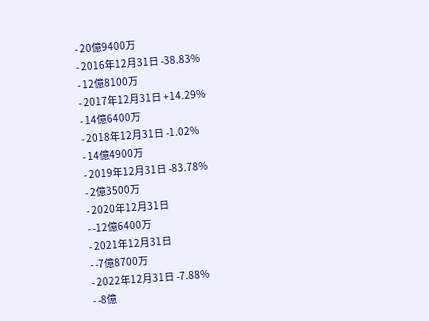- 20億9400万
- 2016年12月31日 -38.83%
- 12億8100万
- 2017年12月31日 +14.29%
- 14億6400万
- 2018年12月31日 -1.02%
- 14億4900万
- 2019年12月31日 -83.78%
- 2億3500万
- 2020年12月31日
- -12億6400万
- 2021年12月31日
- -7億8700万
- 2022年12月31日 -7.88%
- -8億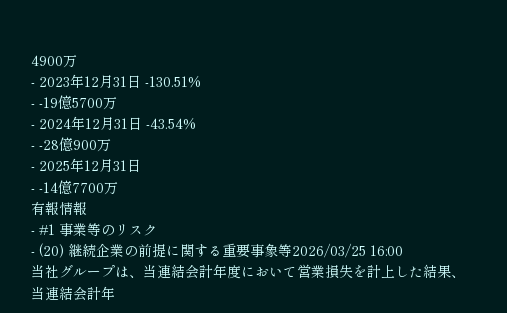4900万
- 2023年12月31日 -130.51%
- -19億5700万
- 2024年12月31日 -43.54%
- -28億900万
- 2025年12月31日
- -14億7700万
有報情報
- #1 事業等のリスク
- (20) 継続企業の前提に関する重要事象等2026/03/25 16:00
当社グループは、当連結会計年度において営業損失を計上した結果、当連結会計年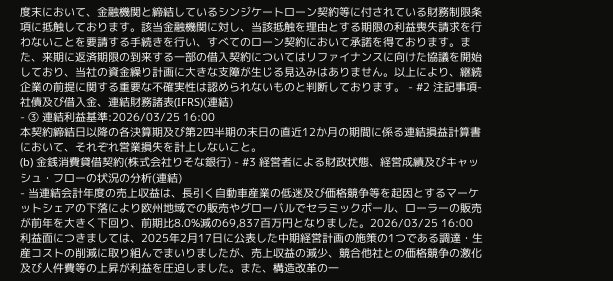度末において、金融機関と締結しているシンジケートローン契約等に付されている財務制限条項に抵触しております。該当金融機関に対し、当該抵触を理由とする期限の利益喪失請求を行わないことを要請する手続きを行い、すべてのローン契約において承諾を得ております。また、来期に返済期限の到来する一部の借入契約についてはリファイナンスに向けた協議を開始しており、当社の資金繰り計画に大きな支障が生じる見込みはありません。以上により、継続企業の前提に関する重要な不確実性は認められないものと判断しております。 - #2 注記事項-社債及び借入金、連結財務諸表(IFRS)(連結)
- ③ 連結利益基準:2026/03/25 16:00
本契約締結日以降の各決算期及び第2四半期の末日の直近12か月の期間に係る連結損益計算書において、それぞれ営業損失を計上しないこと。
(b) 金銭消費貸借契約(株式会社りそな銀行) - #3 経営者による財政状態、経営成績及びキャッシュ・フローの状況の分析(連結)
- 当連結会計年度の売上収益は、長引く自動車産業の低迷及び価格競争等を起因とするマーケットシェアの下落により欧州地域での販売やグローバルでセラミックボール、ローラーの販売が前年を大きく下回り、前期比8.0%減の69,837百万円となりました。2026/03/25 16:00
利益面につきましては、2025年2月17日に公表した中期経営計画の施策の1つである調達・生産コストの削減に取り組んでまいりましたが、売上収益の減少、競合他社との価格競争の激化及び人件費等の上昇が利益を圧迫しました。また、構造改革の一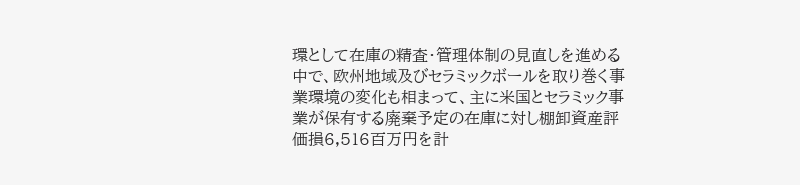環として在庫の精査・管理体制の見直しを進める中で、欧州地域及びセラミックボールを取り巻く事業環境の変化も相まって、主に米国とセラミック事業が保有する廃棄予定の在庫に対し棚卸資産評価損6,516百万円を計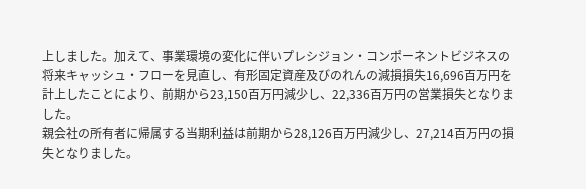上しました。加えて、事業環境の変化に伴いプレシジョン・コンポーネントビジネスの将来キャッシュ・フローを見直し、有形固定資産及びのれんの減損損失16,696百万円を計上したことにより、前期から23,150百万円減少し、22,336百万円の営業損失となりました。
親会社の所有者に帰属する当期利益は前期から28,126百万円減少し、27,214百万円の損失となりました。